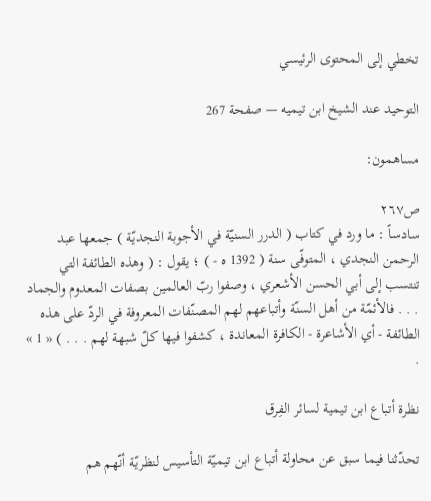تخطي إلى المحتوى الرئيسي

التوحيد عند الشيخ ابن تيميه — صفحة 267

مساهمون:

ص٢٦٧
سادساً : ما ورد في كتاب ( الدرر السنيّة في الأجوبة النجديّة ) جمعها عبد الرحمن النجدي ، المتوفّى سنة ( 1392 ه - ) ؛ يقول : ( وهذه الطائفة التي تنتسب إلى أبي الحسن الأشعري ، وصفوا ربّ العالمين بصفات المعدوم والجماد . . . فالأئمّة من أهل السنّة وأتباعهم لهم المصنّفات المعروفة في الردّ على هذه الطائفة - أي الأشاعرة - الكافرة المعاندة ، كشفوا فيها كلّ شبهة لهم . . . ) « 1 » .

نظرة أتباع ابن تيمية لسائر الفِرق

تحدّثنا فيما سبق عن محاولة أتباع ابن تيميّة التأسيس لنظريّة أنّهم هم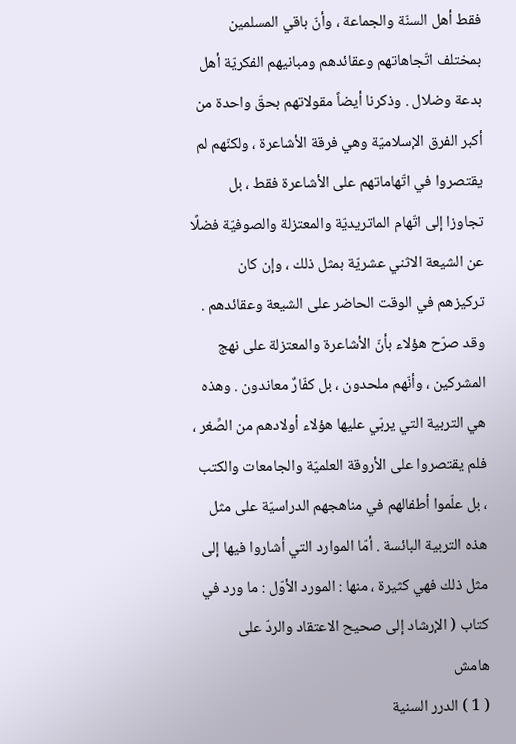فقط أهل السنّة والجماعة ، وأنّ باقي المسلمين بمختلف اتّجاهاتهم وعقائدهم ومبانيهم الفكريّة أهل بدعة وضلال . وذكرنا أيضاً مقولاتهم بحقّ واحدة من أكبر الفرق الإسلاميّة وهي فرقة الأشاعرة ، ولكنّهم لم يقتصروا في اتّهاماتهم على الأشاعرة فقط ، بل تجاوزا إلى اتّهام الماتريديّة والمعتزلة والصوفيّة فضلًا عن الشيعة الاثني عشريّة بمثل ذلك ، وإن كان تركيزهم في الوقت الحاضر على الشيعة وعقائدهم . وقد صرّح هؤلاء بأنّ الأشاعرة والمعتزلة على نهج المشركين ، وأنّهم ملحدون ، بل كفّارٌ معاندون . وهذه هي التربية التي يربّي عليها هؤلاء أولادهم من الصِّغر ، فلم يقتصروا على الأروقة العلميّة والجامعات والكتب ، بل علّموا أطفالهم في مناهجهم الدراسيّة على مثل هذه التربية البائسة . أمّا الموارد التي أشاروا فيها إلى مثل ذلك فهي كثيرة ، منها : المورد الأوّل : ما ورد في كتاب ( الإرشاد إلى صحيح الاعتقاد والردّ على
هامش
( 1 ) الدرر السنية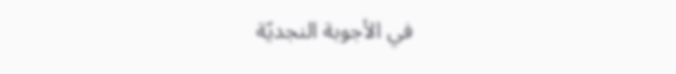في الأجوبة النجديّة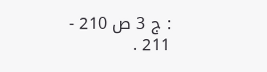: ج 3 ص 210 - 211 .